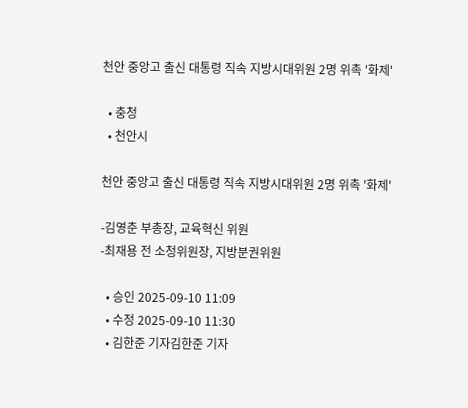천안 중앙고 출신 대통령 직속 지방시대위원 2명 위촉 '화제'

  • 충청
  • 천안시

천안 중앙고 출신 대통령 직속 지방시대위원 2명 위촉 '화제'

-김영춘 부총장, 교육혁신 위원
-최재용 전 소청위원장, 지방분권위원

  • 승인 2025-09-10 11:09
  • 수정 2025-09-10 11:30
  • 김한준 기자김한준 기자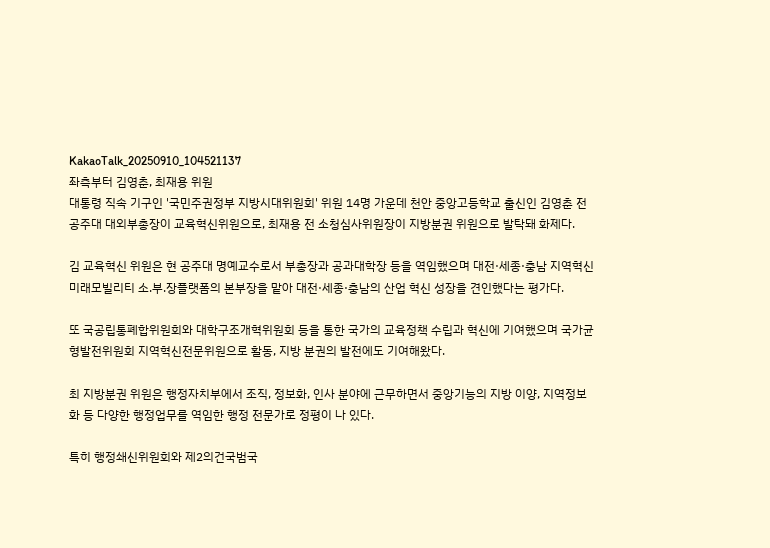KakaoTalk_20250910_104521137
좌측부터 김영춘, 최재용 위원
대통령 직속 기구인 '국민주권정부 지방시대위원회' 위원 14명 가운데 천안 중앙고등학교 출신인 김영춘 전 공주대 대외부총장이 교육혁신위원으로, 최재용 전 소청심사위원장이 지방분권 위원으로 발탁돼 화제다.

김 교육혁신 위원은 현 공주대 명예교수로서 부총장과 공과대학장 등을 역임했으며 대전·세종·충남 지역혁신 미래모빌리티 소.부.장플랫폼의 본부장을 맡아 대전·세종·충남의 산업 혁신 성장을 견인했다는 평가다.

또 국공립통폐합위원회와 대학구조개혁위원회 등을 통한 국가의 교육정책 수립과 혁신에 기여했으며 국가균형발전위원회 지역혁신전문위원으로 활동, 지방 분권의 발전에도 기여해왔다.

최 지방분권 위원은 행정자치부에서 조직, 정보화, 인사 분야에 근무하면서 중앙기능의 지방 이양, 지역정보화 등 다양한 행정업무를 역임한 행정 전문가로 정평이 나 있다.

특히 행정쇄신위원회와 제2의건국범국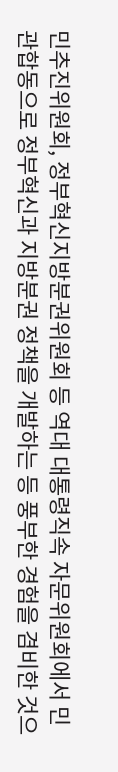민추진위원회, 정부혁신지방분권위원회 등 역대 대통령직속 자문위원회에서 민관합동으로 정부혁신과 지방분권 정책을 개발하는 등 풍부한 경험을 겸비한 것으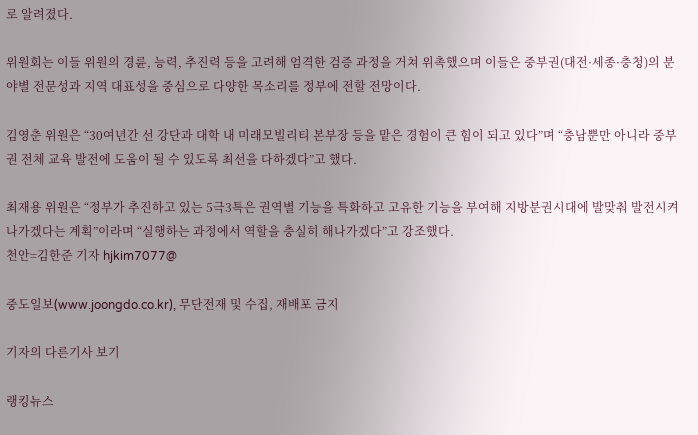로 알려졌다.

위원회는 이들 위원의 경륜, 능력, 추진력 등을 고려해 엄격한 검증 과정을 거쳐 위촉했으며 이들은 중부권(대전·세종·충청)의 분야별 전문성과 지역 대표성을 중심으로 다양한 목소리를 정부에 전할 전망이다.

김영춘 위원은 “30여년간 선 강단과 대학 내 미래모빌리티 본부장 등을 맡은 경험이 큰 힘이 되고 있다”며 “충남뿐만 아니라 중부권 전체 교육 발전에 도움이 될 수 있도록 최선을 다하겠다”고 했다.

최재용 위원은 “정부가 추진하고 있는 5극3특은 권역별 기능을 특화하고 고유한 기능을 부여해 지방분권시대에 발맞춰 발전시켜 나가겠다는 계획”이라며 “실행하는 과정에서 역할을 충실히 해나가겠다”고 강조했다.
천안=김한준 기자 hjkim7077@

중도일보(www.joongdo.co.kr), 무단전재 및 수집, 재배포 금지

기자의 다른기사 보기

랭킹뉴스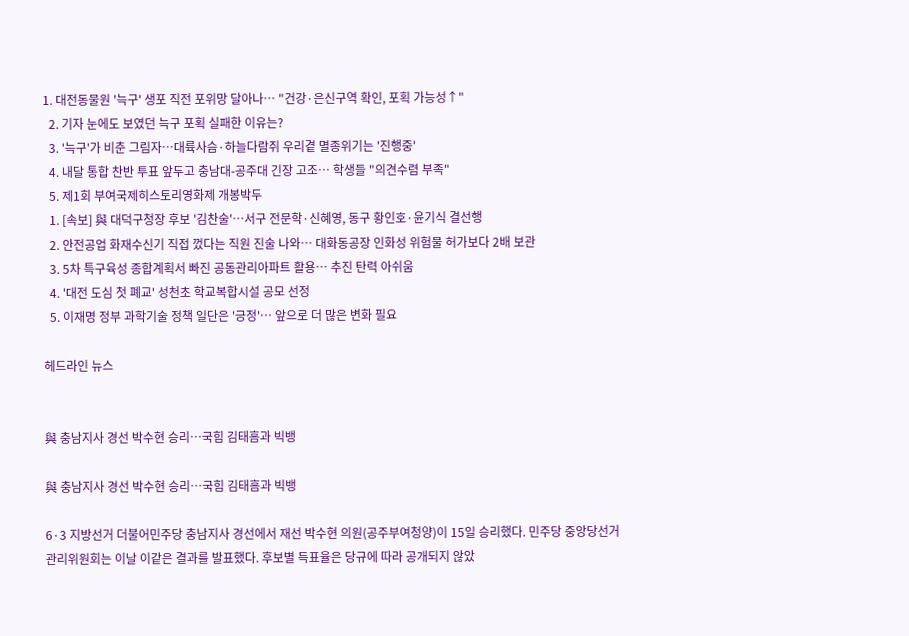1. 대전동물원 '늑구' 생포 직전 포위망 달아나… "건강·은신구역 확인, 포획 가능성↑"
  2. 기자 눈에도 보였던 늑구 포획 실패한 이유는?
  3. '늑구'가 비춘 그림자…대륙사슴·하늘다람쥐 우리곁 멸종위기는 '진행중'
  4. 내달 통합 찬반 투표 앞두고 충남대-공주대 긴장 고조… 학생들 "의견수렴 부족"
  5. 제1회 부여국제히스토리영화제 개봉박두
  1. [속보] 與 대덕구청장 후보 '김찬술'…서구 전문학·신혜영, 동구 황인호·윤기식 결선행
  2. 안전공업 화재수신기 직접 껐다는 직원 진술 나와… 대화동공장 인화성 위험물 허가보다 2배 보관
  3. 5차 특구육성 종합계획서 빠진 공동관리아파트 활용… 추진 탄력 아쉬움
  4. '대전 도심 첫 폐교' 성천초 학교복합시설 공모 선정
  5. 이재명 정부 과학기술 정책 일단은 '긍정'… 앞으로 더 많은 변화 필요

헤드라인 뉴스


與 충남지사 경선 박수현 승리…국힘 김태흠과 빅뱅

與 충남지사 경선 박수현 승리…국힘 김태흠과 빅뱅

6·3 지방선거 더불어민주당 충남지사 경선에서 재선 박수현 의원(공주부여청양)이 15일 승리했다. 민주당 중앙당선거관리위원회는 이날 이같은 결과를 발표했다. 후보별 득표율은 당규에 따라 공개되지 않았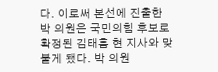다. 이로써 본선에 진출한 박 의원은 국민의힘 후보로 확정된 김태흠 현 지사와 맞붙게 됐다. 박 의원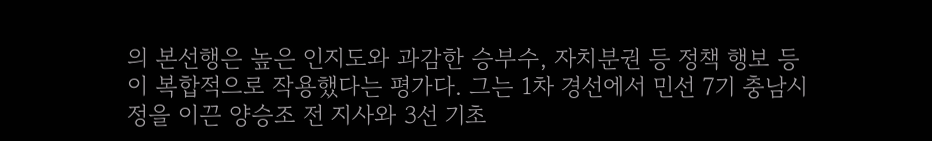의 본선행은 높은 인지도와 과감한 승부수, 자치분권 등 정책 행보 등이 복합적으로 작용했다는 평가다. 그는 1차 경선에서 민선 7기 충남시정을 이끈 양승조 전 지사와 3선 기초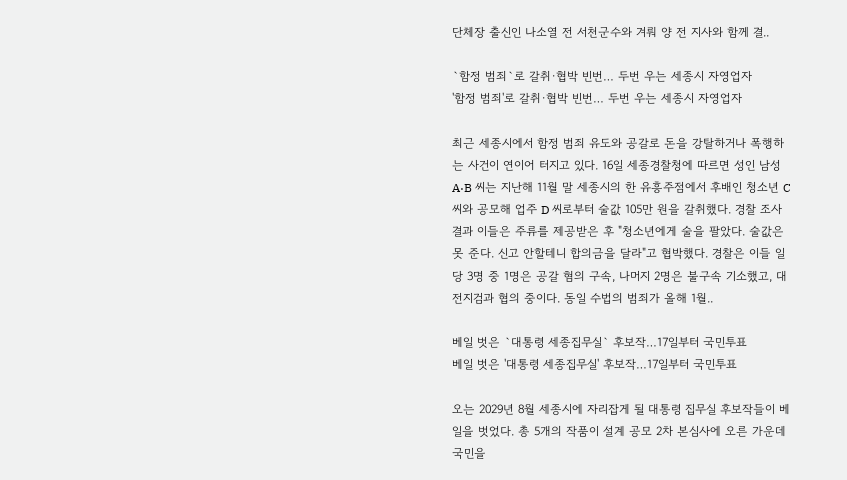단체장 출신인 나소열 전 서천군수와 겨뤄 양 전 지사와 함께 결..

`함정 범죄`로 갈취·협박 빈번… 두번 우는 세종시 자영업자
'함정 범죄'로 갈취·협박 빈번… 두번 우는 세종시 자영업자

최근 세종시에서 함정 범죄 유도와 공갈로 돈을 강탈하거나 폭행하는 사건이 연이어 터지고 있다. 16일 세종경찰청에 따르면 성인 남성 A·B 씨는 지난해 11월 말 세종시의 한 유흥주점에서 후배인 청소년 C 씨와 공모해 업주 D 씨로부터 술값 105만 원을 갈취했다. 경찰 조사 결과 이들은 주류를 제공받은 후 "청소년에게 술을 팔았다. 술값은 못 준다. 신고 안할테니 합의금을 달라"고 협박했다. 경찰은 이들 일당 3명 중 1명은 공갈 혐의 구속, 나머지 2명은 불구속 기소했고, 대전지검과 협의 중이다. 동일 수법의 범죄가 올해 1월..

베일 벗은 `대통령 세종집무실` 후보작…17일부터 국민투표
베일 벗은 '대통령 세종집무실' 후보작…17일부터 국민투표

오는 2029년 8월 세종시에 자리잡게 될 대통령 집무실 후보작들이 베일을 벗었다. 총 5개의 작품이 설계 공모 2차 본심사에 오른 가운데 국민을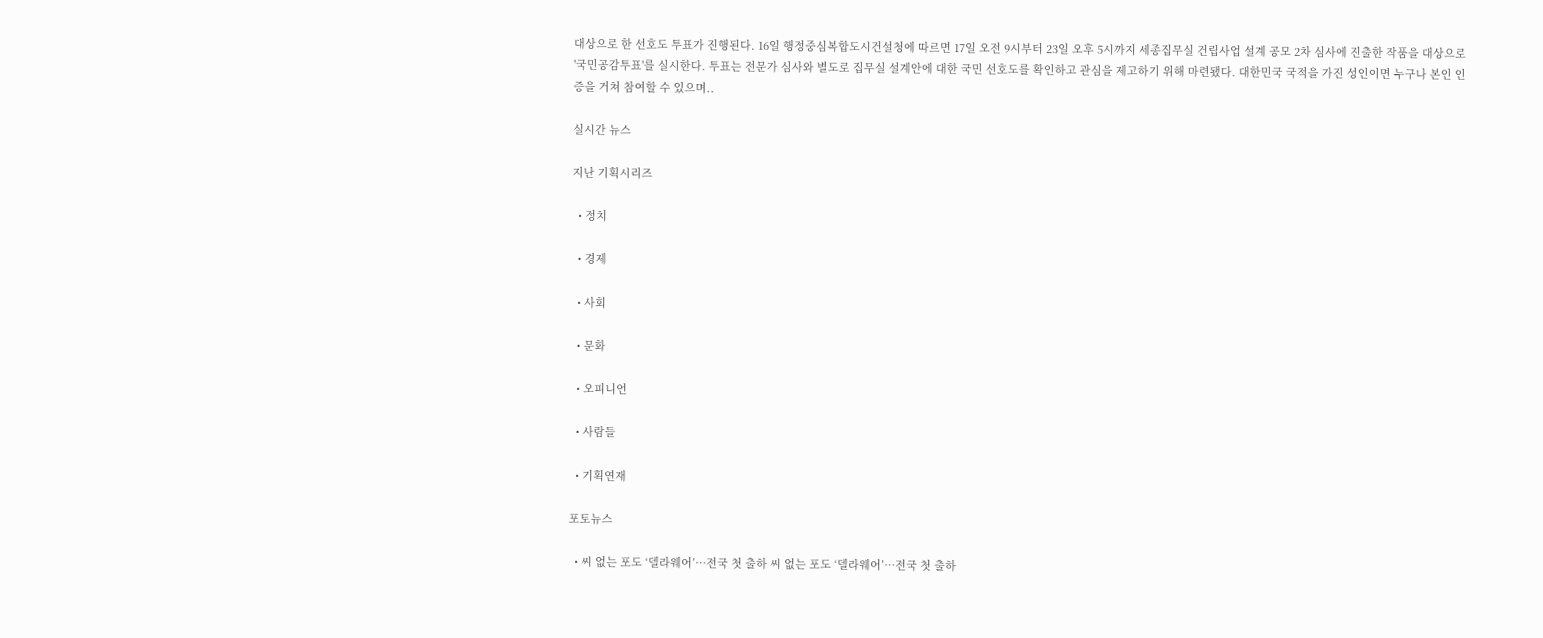대상으로 한 선호도 투표가 진행된다. 16일 행정중심복합도시건설청에 따르면 17일 오전 9시부터 23일 오후 5시까지 세종집무실 건립사업 설계 공모 2차 심사에 진출한 작품을 대상으로 '국민공감투표'를 실시한다. 투표는 전문가 심사와 별도로 집무실 설계안에 대한 국민 선호도를 확인하고 관심을 제고하기 위해 마련됐다. 대한민국 국적을 가진 성인이면 누구나 본인 인증을 거쳐 참여할 수 있으며..

실시간 뉴스

지난 기획시리즈

  • 정치

  • 경제

  • 사회

  • 문화

  • 오피니언

  • 사람들

  • 기획연재

포토뉴스

  • 씨 없는 포도 ‘델라웨어’…전국 첫 출하 씨 없는 포도 ‘델라웨어’…전국 첫 출하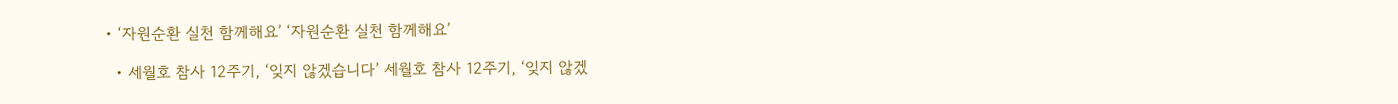• ‘자원순환 실천 함께해요’ ‘자원순환 실천 함께해요’

  • 세월호 참사 12주기, ‘잊지 않겠습니다’ 세월호 참사 12주기, ‘잊지 않겠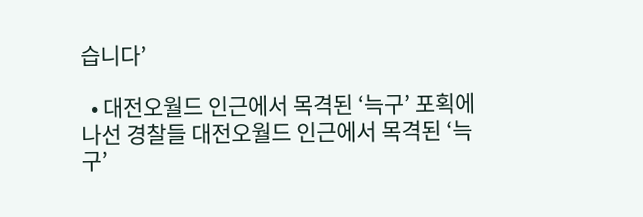습니다’

  • 대전오월드 인근에서 목격된 ‘늑구’ 포획에 나선 경찰들 대전오월드 인근에서 목격된 ‘늑구’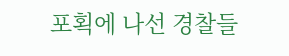포획에 나선 경찰들